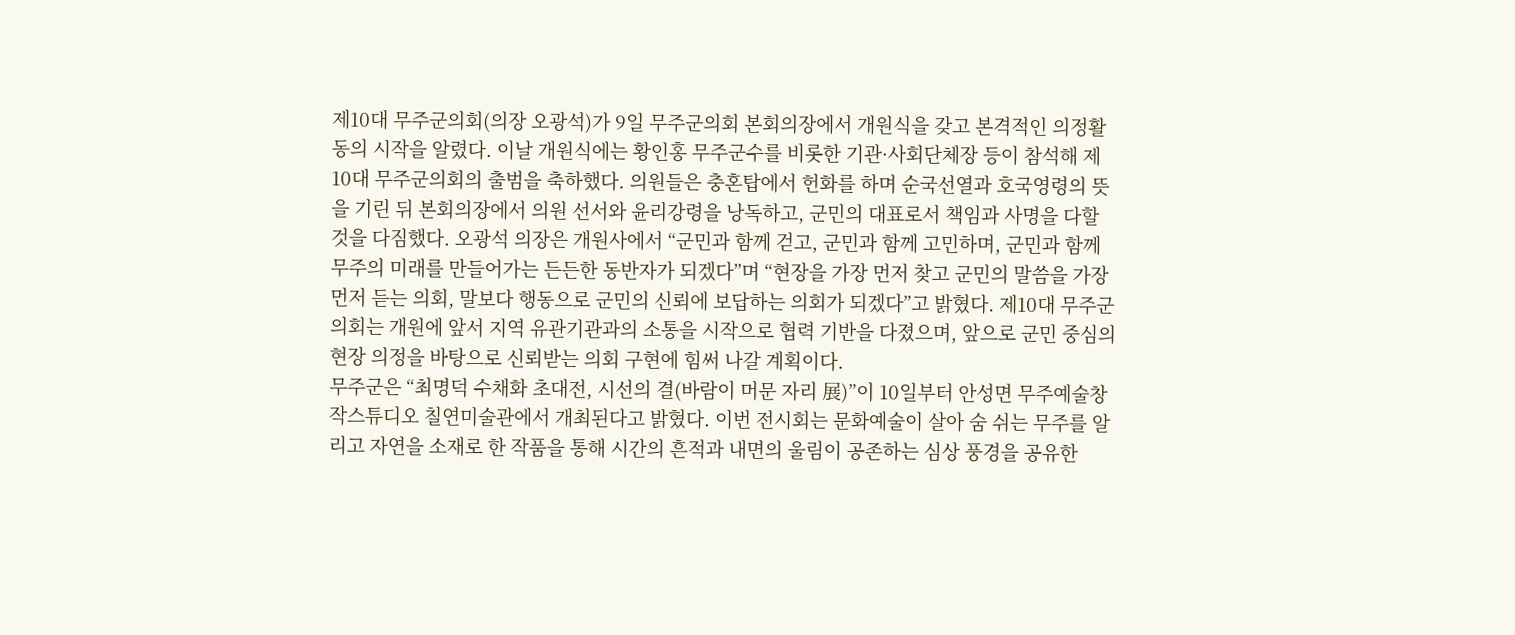제10대 무주군의회(의장 오광석)가 9일 무주군의회 본회의장에서 개원식을 갖고 본격적인 의정활동의 시작을 알렸다. 이날 개원식에는 황인홍 무주군수를 비롯한 기관·사회단체장 등이 참석해 제10대 무주군의회의 출범을 축하했다. 의원들은 충혼탑에서 헌화를 하며 순국선열과 호국영령의 뜻을 기린 뒤 본회의장에서 의원 선서와 윤리강령을 낭독하고, 군민의 대표로서 책임과 사명을 다할 것을 다짐했다. 오광석 의장은 개원사에서 “군민과 함께 걷고, 군민과 함께 고민하며, 군민과 함께 무주의 미래를 만들어가는 든든한 동반자가 되겠다”며 “현장을 가장 먼저 찾고 군민의 말씀을 가장 먼저 듣는 의회, 말보다 행동으로 군민의 신뢰에 보답하는 의회가 되겠다”고 밝혔다. 제10대 무주군의회는 개원에 앞서 지역 유관기관과의 소통을 시작으로 협력 기반을 다졌으며, 앞으로 군민 중심의 현장 의정을 바탕으로 신뢰받는 의회 구현에 힘써 나갈 계획이다.
무주군은 “최명덕 수채화 초대전, 시선의 결(바람이 머문 자리 展)”이 10일부터 안성면 무주예술창작스튜디오 칠연미술관에서 개최된다고 밝혔다. 이번 전시회는 문화예술이 살아 숨 쉬는 무주를 알리고 자연을 소재로 한 작품을 통해 시간의 흔적과 내면의 울림이 공존하는 심상 풍경을 공유한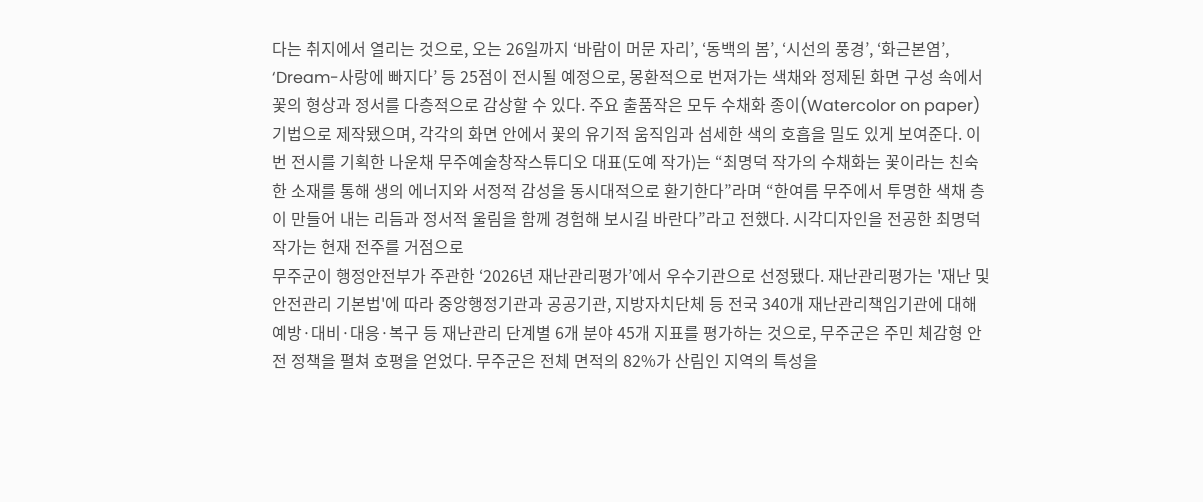다는 취지에서 열리는 것으로, 오는 26일까지 ‘바람이 머문 자리’, ‘동백의 봄’, ‘시선의 풍경’, ‘화근본염’, ‘Dream-사랑에 빠지다’ 등 25점이 전시될 예정으로, 몽환적으로 번져가는 색채와 정제된 화면 구성 속에서 꽃의 형상과 정서를 다층적으로 감상할 수 있다. 주요 출품작은 모두 수채화 종이(Watercolor on paper) 기법으로 제작됐으며, 각각의 화면 안에서 꽃의 유기적 움직임과 섬세한 색의 호흡을 밀도 있게 보여준다. 이번 전시를 기획한 나운채 무주예술창작스튜디오 대표(도예 작가)는 “최명덕 작가의 수채화는 꽃이라는 친숙한 소재를 통해 생의 에너지와 서정적 감성을 동시대적으로 환기한다”라며 “한여름 무주에서 투명한 색채 층이 만들어 내는 리듬과 정서적 울림을 함께 경험해 보시길 바란다”라고 전했다. 시각디자인을 전공한 최명덕 작가는 현재 전주를 거점으로
무주군이 행정안전부가 주관한 ‘2026년 재난관리평가’에서 우수기관으로 선정됐다. 재난관리평가는 '재난 및 안전관리 기본법'에 따라 중앙행정기관과 공공기관, 지방자치단체 등 전국 340개 재난관리책임기관에 대해 예방·대비·대응·복구 등 재난관리 단계별 6개 분야 45개 지표를 평가하는 것으로, 무주군은 주민 체감형 안전 정책을 펼쳐 호평을 얻었다. 무주군은 전체 면적의 82%가 산림인 지역의 특성을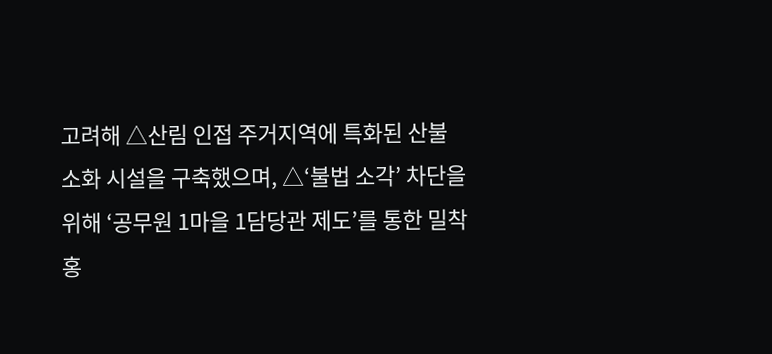고려해 △산림 인접 주거지역에 특화된 산불 소화 시설을 구축했으며, △‘불법 소각’ 차단을 위해 ‘공무원 1마을 1담당관 제도’를 통한 밀착 홍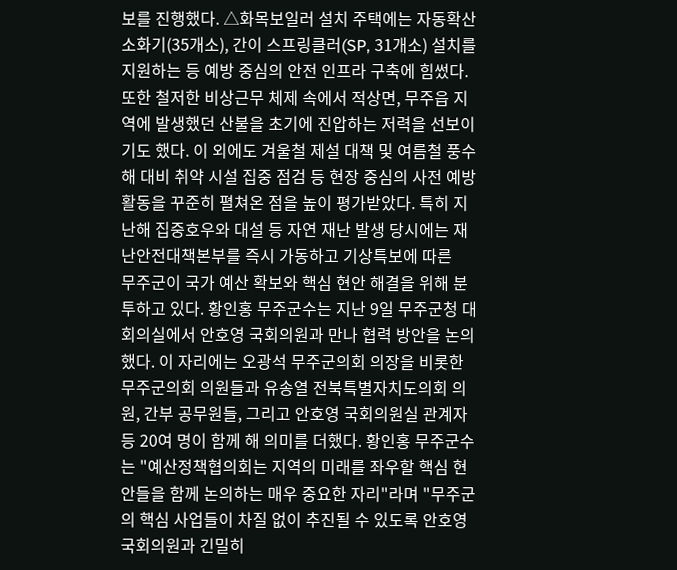보를 진행했다. △화목보일러 설치 주택에는 자동확산소화기(35개소), 간이 스프링클러(SP, 31개소) 설치를 지원하는 등 예방 중심의 안전 인프라 구축에 힘썼다. 또한 철저한 비상근무 체제 속에서 적상면, 무주읍 지역에 발생했던 산불을 초기에 진압하는 저력을 선보이기도 했다. 이 외에도 겨울철 제설 대책 및 여름철 풍수해 대비 취약 시설 집중 점검 등 현장 중심의 사전 예방 활동을 꾸준히 펼쳐온 점을 높이 평가받았다. 특히 지난해 집중호우와 대설 등 자연 재난 발생 당시에는 재난안전대책본부를 즉시 가동하고 기상특보에 따른
무주군이 국가 예산 확보와 핵심 현안 해결을 위해 분투하고 있다. 황인홍 무주군수는 지난 9일 무주군청 대회의실에서 안호영 국회의원과 만나 협력 방안을 논의했다. 이 자리에는 오광석 무주군의회 의장을 비롯한 무주군의회 의원들과 유송열 전북특별자치도의회 의원, 간부 공무원들, 그리고 안호영 국회의원실 관계자 등 20여 명이 함께 해 의미를 더했다. 황인홍 무주군수는 "예산정책협의회는 지역의 미래를 좌우할 핵심 현안들을 함께 논의하는 매우 중요한 자리"라며 "무주군의 핵심 사업들이 차질 없이 추진될 수 있도록 안호영 국회의원과 긴밀히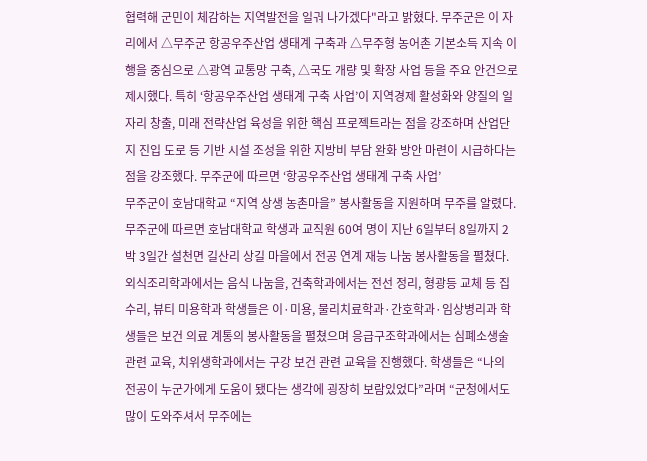협력해 군민이 체감하는 지역발전을 일궈 나가겠다"라고 밝혔다. 무주군은 이 자리에서 △무주군 항공우주산업 생태계 구축과 △무주형 농어촌 기본소득 지속 이행을 중심으로 △광역 교통망 구축, △국도 개량 및 확장 사업 등을 주요 안건으로 제시했다. 특히 ‘항공우주산업 생태계 구축 사업’이 지역경제 활성화와 양질의 일자리 창출, 미래 전략산업 육성을 위한 핵심 프로젝트라는 점을 강조하며 산업단지 진입 도로 등 기반 시설 조성을 위한 지방비 부담 완화 방안 마련이 시급하다는 점을 강조했다. 무주군에 따르면 ‘항공우주산업 생태계 구축 사업’
무주군이 호남대학교 “지역 상생 농촌마을” 봉사활동을 지원하며 무주를 알렸다. 무주군에 따르면 호남대학교 학생과 교직원 60여 명이 지난 6일부터 8일까지 2박 3일간 설천면 길산리 상길 마을에서 전공 연계 재능 나눔 봉사활동을 펼쳤다. 외식조리학과에서는 음식 나눔을, 건축학과에서는 전선 정리, 형광등 교체 등 집수리, 뷰티 미용학과 학생들은 이·미용, 물리치료학과·간호학과·임상병리과 학생들은 보건 의료 계통의 봉사활동을 펼쳤으며 응급구조학과에서는 심폐소생술 관련 교육, 치위생학과에서는 구강 보건 관련 교육을 진행했다. 학생들은 “나의 전공이 누군가에게 도움이 됐다는 생각에 굉장히 보람있었다”라며 “군청에서도 많이 도와주셔서 무주에는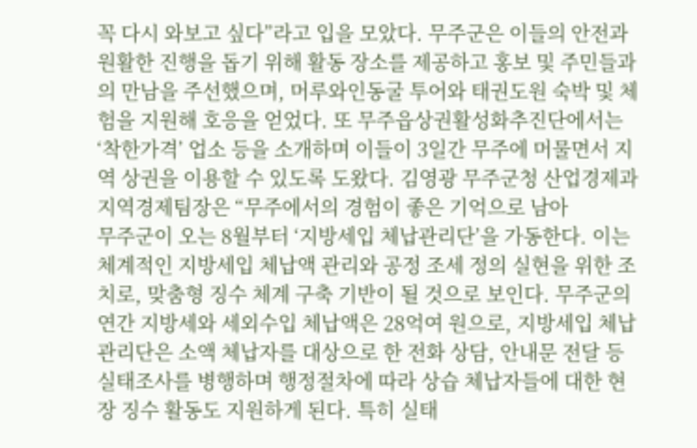꼭 다시 와보고 싶다”라고 입을 모았다. 무주군은 이들의 안전과 원활한 진행을 돕기 위해 활동 장소를 제공하고 홍보 및 주민들과의 만남을 주선했으며, 머루와인동굴 투어와 태권도원 숙박 및 체험을 지원해 호응을 얻었다. 또 무주읍상권활성화추진단에서는 ‘착한가격’ 업소 등을 소개하며 이들이 3일간 무주에 머물면서 지역 상권을 이용할 수 있도록 도왔다. 김영광 무주군청 산업경제과 지역경제팀장은 “무주에서의 경험이 좋은 기억으로 남아
무주군이 오는 8월부터 ‘지방세입 체납관리단’을 가동한다. 이는 체계적인 지방세입 체납액 관리와 공정 조세 정의 실현을 위한 조치로, 맞춤형 징수 체계 구축 기반이 될 것으로 보인다. 무주군의 연간 지방세와 세외수입 체납액은 28억여 원으로, 지방세입 체납관리단은 소액 체납자를 대상으로 한 전화 상담, 안내문 전달 등 실태조사를 병행하며 행정절차에 따라 상습 체납자들에 대한 현장 징수 활동도 지원하게 된다. 특히 실태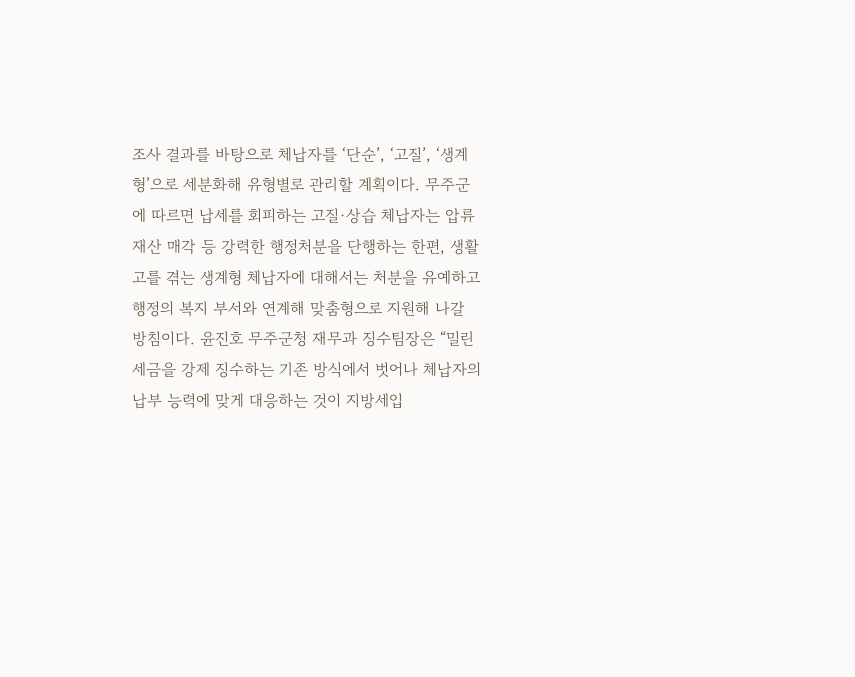조사 결과를 바탕으로 체납자를 ‘단순’, ‘고질’, ‘생계형’으로 세분화해 유형별로 관리할 계획이다. 무주군에 따르면 납세를 회피하는 고질·상습 체납자는 압류재산 매각 등 강력한 행정처분을 단행하는 한편, 생활고를 겪는 생계형 체납자에 대해서는 처분을 유예하고 행정의 복지 부서와 연계해 맞춤형으로 지원해 나갈 방침이다. 윤진호 무주군청 재무과 징수팀장은 “밀린 세금을 강제 징수하는 기존 방식에서 벗어나 체납자의 납부 능력에 맞게 대응하는 것이 지방세입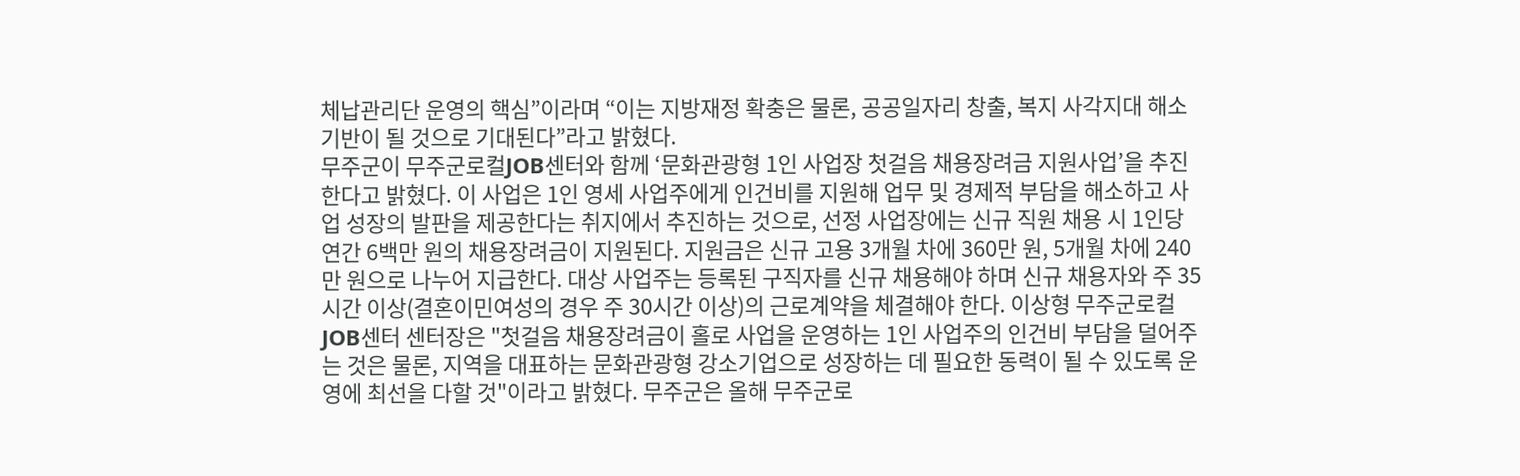체납관리단 운영의 핵심”이라며 “이는 지방재정 확충은 물론, 공공일자리 창출, 복지 사각지대 해소 기반이 될 것으로 기대된다”라고 밝혔다.
무주군이 무주군로컬JOB센터와 함께 ‘문화관광형 1인 사업장 첫걸음 채용장려금 지원사업’을 추진한다고 밝혔다. 이 사업은 1인 영세 사업주에게 인건비를 지원해 업무 및 경제적 부담을 해소하고 사업 성장의 발판을 제공한다는 취지에서 추진하는 것으로, 선정 사업장에는 신규 직원 채용 시 1인당 연간 6백만 원의 채용장려금이 지원된다. 지원금은 신규 고용 3개월 차에 360만 원, 5개월 차에 240만 원으로 나누어 지급한다. 대상 사업주는 등록된 구직자를 신규 채용해야 하며 신규 채용자와 주 35시간 이상(결혼이민여성의 경우 주 30시간 이상)의 근로계약을 체결해야 한다. 이상형 무주군로컬JOB센터 센터장은 "첫걸음 채용장려금이 홀로 사업을 운영하는 1인 사업주의 인건비 부담을 덜어주는 것은 물론, 지역을 대표하는 문화관광형 강소기업으로 성장하는 데 필요한 동력이 될 수 있도록 운영에 최선을 다할 것"이라고 밝혔다. 무주군은 올해 무주군로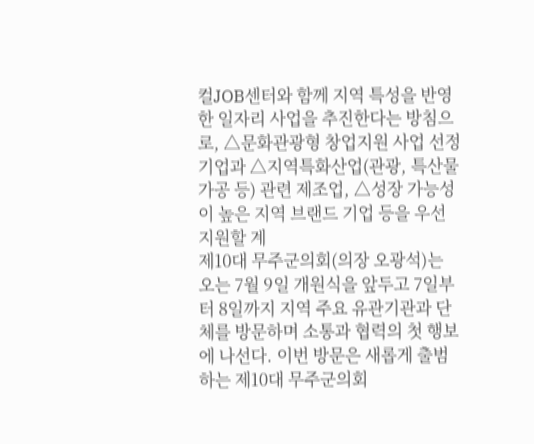컬JOB센터와 함께 지역 특성을 반영한 일자리 사업을 추진한다는 방침으로, △문화관광형 창업지원 사업 선정기업과 △지역특화산업(관광, 특산물 가공 등) 관련 제조업, △성장 가능성이 높은 지역 브랜드 기업 등을 우선 지원할 계
제10대 무주군의회(의장 오광석)는 오는 7월 9일 개원식을 앞두고 7일부터 8일까지 지역 주요 유관기관과 단체를 방문하며 소통과 협력의 첫 행보에 나선다. 이번 방문은 새롭게 출범하는 제10대 무주군의회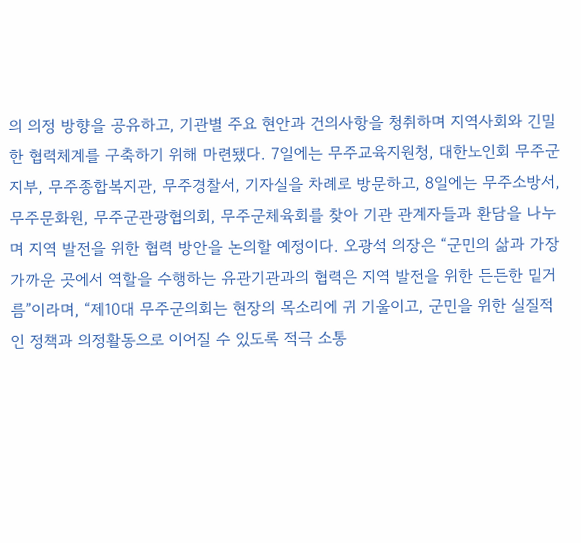의 의정 방향을 공유하고, 기관별 주요 현안과 건의사항을 청취하며 지역사회와 긴밀한 협력체계를 구축하기 위해 마련됐다. 7일에는 무주교육지원청, 대한노인회 무주군지부, 무주종합복지관, 무주경찰서, 기자실을 차례로 방문하고, 8일에는 무주소방서, 무주문화원, 무주군관광협의회, 무주군체육회를 찾아 기관 관계자들과 환담을 나누며 지역 발전을 위한 협력 방안을 논의할 예정이다. 오광석 의장은 “군민의 삶과 가장 가까운 곳에서 역할을 수행하는 유관기관과의 협력은 지역 발전을 위한 든든한 밑거름”이라며, “제10대 무주군의회는 현장의 목소리에 귀 기울이고, 군민을 위한 실질적인 정책과 의정활동으로 이어질 수 있도록 적극 소통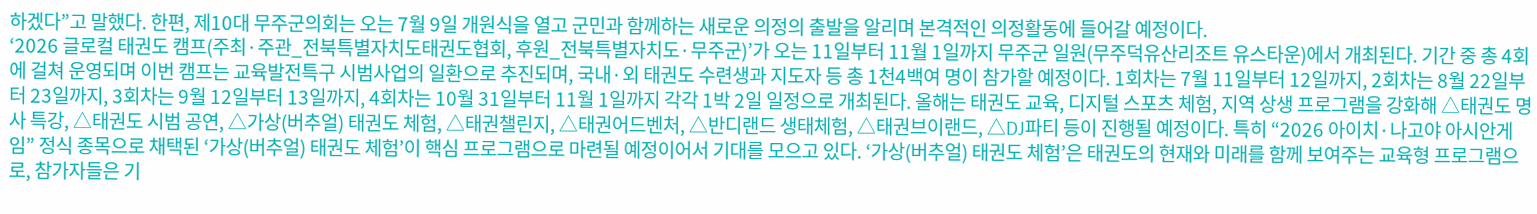하겠다”고 말했다. 한편, 제10대 무주군의회는 오는 7월 9일 개원식을 열고 군민과 함께하는 새로운 의정의 출발을 알리며 본격적인 의정활동에 들어갈 예정이다.
‘2026 글로컬 태권도 캠프(주최·주관_전북특별자치도태권도협회, 후원_전북특별자치도·무주군)’가 오는 11일부터 11월 1일까지 무주군 일원(무주덕유산리조트 유스타운)에서 개최된다. 기간 중 총 4회에 걸쳐 운영되며 이번 캠프는 교육발전특구 시범사업의 일환으로 추진되며, 국내·외 태권도 수련생과 지도자 등 총 1천4백여 명이 참가할 예정이다. 1회차는 7월 11일부터 12일까지, 2회차는 8월 22일부터 23일까지, 3회차는 9월 12일부터 13일까지, 4회차는 10월 31일부터 11월 1일까지 각각 1박 2일 일정으로 개최된다. 올해는 태권도 교육, 디지털 스포츠 체험, 지역 상생 프로그램을 강화해 △태권도 명사 특강, △태권도 시범 공연, △가상(버추얼) 태권도 체험, △태권챌린지, △태권어드벤처, △반디랜드 생태체험, △태권브이랜드, △DJ파티 등이 진행될 예정이다. 특히 “2026 아이치·나고야 아시안게임” 정식 종목으로 채택된 ‘가상(버추얼) 태권도 체험’이 핵심 프로그램으로 마련될 예정이어서 기대를 모으고 있다. ‘가상(버추얼) 태권도 체험’은 태권도의 현재와 미래를 함께 보여주는 교육형 프로그램으로, 참가자들은 기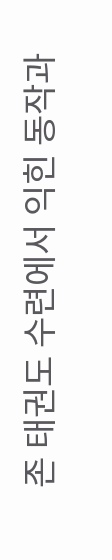존 태권도 수련에서 익힌 동작과